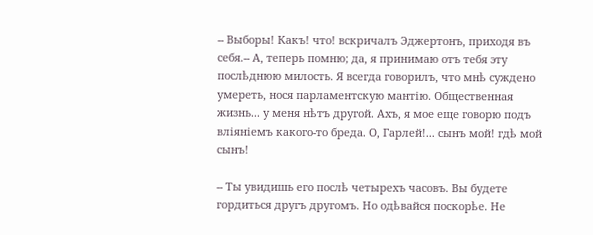-- Выборы! Какъ! что! вскричалъ Эджертонъ, приходя въ себя.-- А, теперь помню; да, я принимаю отъ тебя эту послѣднюю милость. Я всегда говорилъ, что мнѣ суждено умереть, нося парламентскую мантію. Общественная жизнь... у меня нѣтъ другой. Ахъ, я мое еще говорю подъ вліяніемъ какого-то бреда. О, Гарлей!... сынъ мой! гдѣ мой сынъ!

-- Ты увидишь его послѣ четырехъ часовъ. Вы будете гордиться другъ другомъ. Но одѣвайся поскорѣе. Не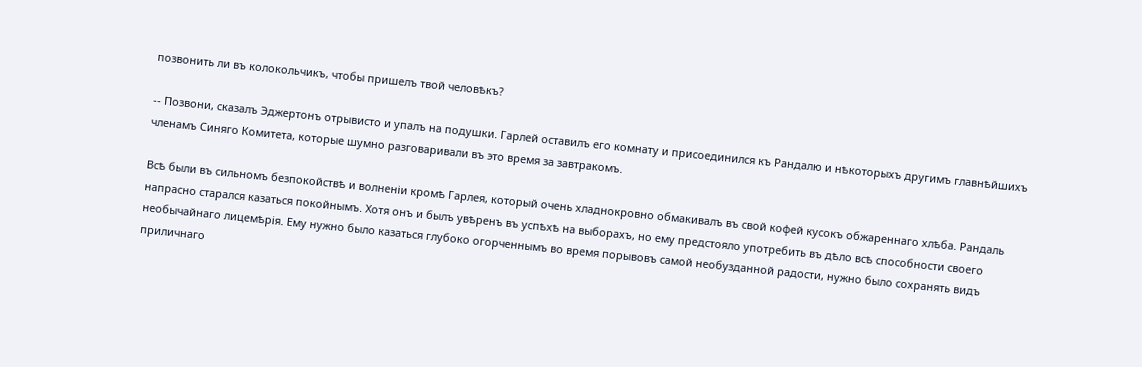позвонить ли въ колокольчикъ, чтобы пришелъ твой человѣкъ?

-- Позвони, сказалъ Эджертонъ отрывисто и упалъ на подушки. Гарлей оставилъ его комнату и присоединился къ Рандалю и нѣкоторыхъ другимъ главнѣйшихъ членамъ Синяго Комитета, которые шумно разговаривали въ это время за завтракомъ.

Всѣ были въ сильномъ безпокойствѣ и волненіи кромѣ Гарлея, который очень хладнокровно обмакивалъ въ свой кофей кусокъ обжареннаго хлѣба. Рандаль напрасно старался казаться покойнымъ. Хотя онъ и былъ увѣренъ въ успѣхѣ на выборахъ, но ему предстояло употребить въ дѣло всѣ способности своего необычайнаго лицемѣрія. Ему нужно было казаться глубоко огорченнымъ во время порывовъ самой необузданной радости, нужно было сохранять видъ приличнаго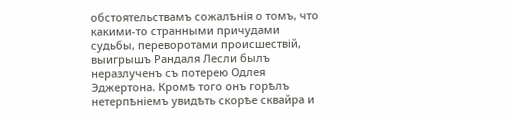обстоятельствамъ сожалѣнія о томъ, что какими-то странными причудами судьбы, переворотами происшествій, выигрышъ Рандаля Лесли былъ неразлученъ съ потерею Одлея Эджертона. Кромѣ того онъ горѣлъ нетерпѣніемъ увидѣть скорѣе сквайра и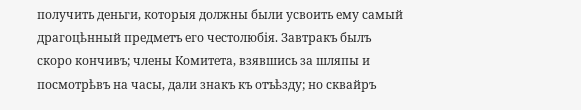получить деньги, которыя должны были усвоить ему самый драгоцѣнный предметъ его честолюбія. Завтракъ былъ скоро кончивъ; члены Комитета, взявшись за шляпы и посмотрѣвъ на часы, дали знакъ къ отъѣзду; но сквайръ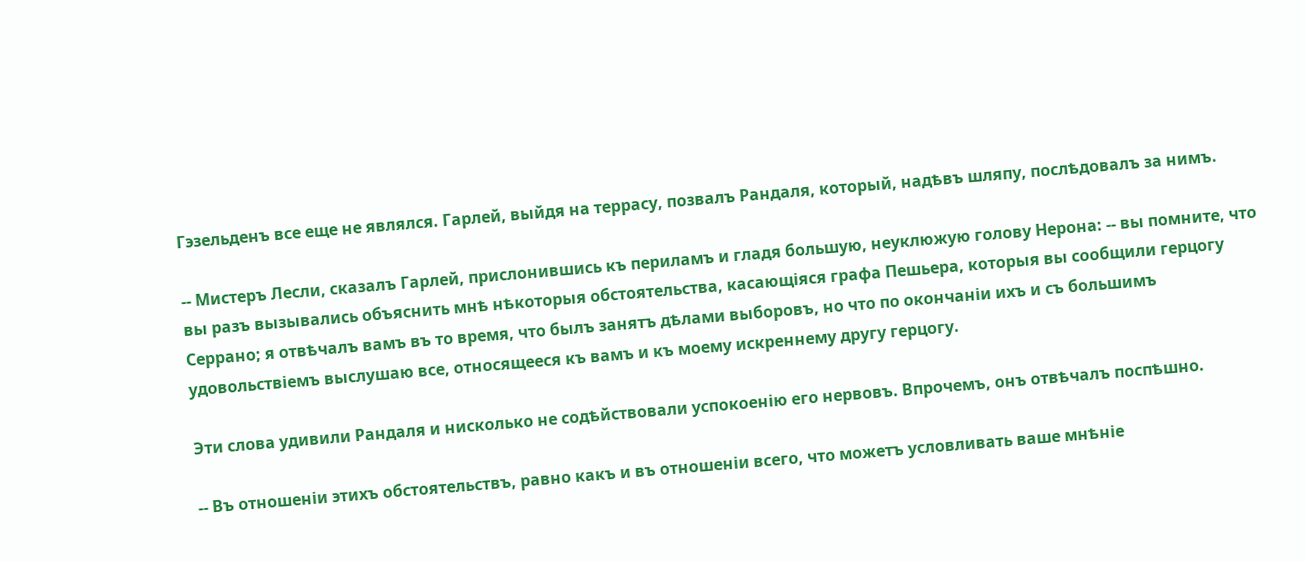Гэзельденъ все еще не являлся. Гарлей, выйдя на террасу, позвалъ Рандаля, который, надѣвъ шляпу, послѣдовалъ за нимъ.

-- Мистеръ Лесли, сказалъ Гарлей, прислонившись къ периламъ и гладя большую, неуклюжую голову Нерона: -- вы помните, что вы разъ вызывались объяснить мнѣ нѣкоторыя обстоятельства, касающіяся графа Пешьера, которыя вы сообщили герцогу Серрано; я отвѣчалъ вамъ въ то время, что былъ занятъ дѣлами выборовъ, но что по окончаніи ихъ и съ большимъ удовольствіемъ выслушаю все, относящееся къ вамъ и къ моему искреннему другу герцогу.

Эти слова удивили Рандаля и нисколько не содѣйствовали успокоенію его нервовъ. Впрочемъ, онъ отвѣчалъ поспѣшно.

-- Въ отношеніи этихъ обстоятельствъ, равно какъ и въ отношеніи всего, что можетъ условливать ваше мнѣніе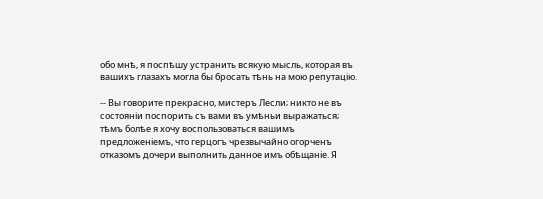обо мнѣ, я поспѣшу устранить всякую мысль, которая въ вашихъ глазахъ могла бы бросать тѣнь на мою репутацію.

-- Вы говорите прекрасно, мистеръ Лесли; никто не въ состояніи поспорить съ вами въ умѣньи выражаться; тѣмъ болѣе я хочу воспользоваться вашимъ предложеніемъ, что герцогъ чрезвычайно огорченъ отказомъ дочери выполнить данное имъ обѣщаніе. Я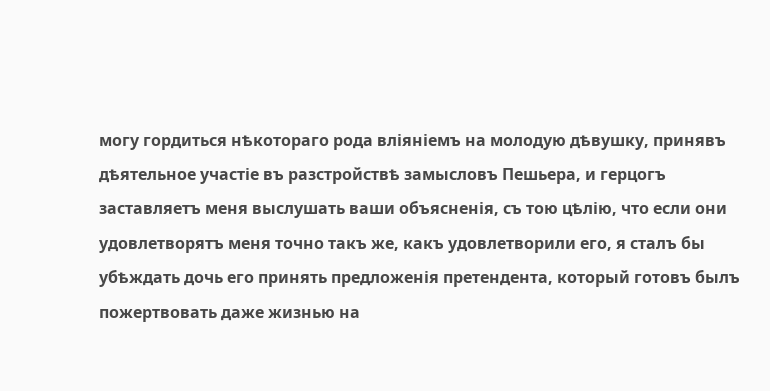могу гордиться нѣкотораго рода вліяніемъ на молодую дѣвушку, принявъ дѣятельное участіе въ разстройствѣ замысловъ Пешьера, и герцогъ заставляетъ меня выслушать ваши объясненія, съ тою цѣлію, что если они удовлетворятъ меня точно такъ же, какъ удовлетворили его, я сталъ бы убѣждать дочь его принять предложенія претендента, который готовъ былъ пожертвовать даже жизнью на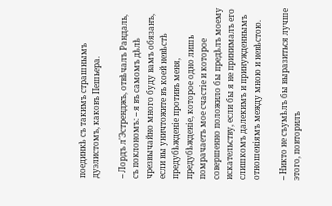поединкѣ съ такимъ страшнымъ дуэлистомъ, каковъ Пешьера.

-- Лордъ л'Эстренджъ, отвѣчалъ Рандаль, съ поклономъ: -- я въ самомъ дѣлѣ чрезвычайно много буду вамъ обязанъ, если вы уничтожите въ коей невѣстѣ предубѣжденіе противъ меня, предубѣжденіе, которое одно лишь помрачаетъ мое счастіе и которое совершенно положило бы предѣлъ моему искательству, если бы я не принималъ его слишкомъ далекимъ и принужденнымъ отношеніямъ между мною и невѣстою.

-- Никто не съумѣлъ бы выразиться лучше этого, повторилъ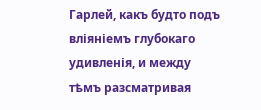Гарлей, какъ будто подъ вліяніемъ глубокаго удивленія, и между тѣмъ разсматривая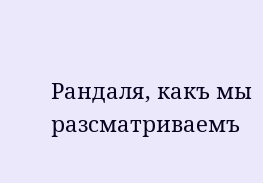Рандаля, какъ мы разсматриваемъ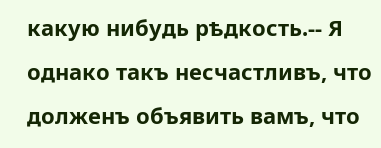какую нибудь рѣдкость.-- Я однако такъ несчастливъ, что долженъ объявить вамъ, что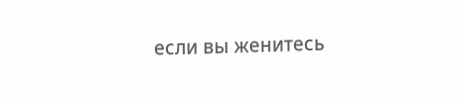если вы женитесь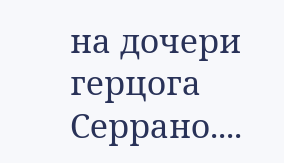на дочери герцога Серрано....